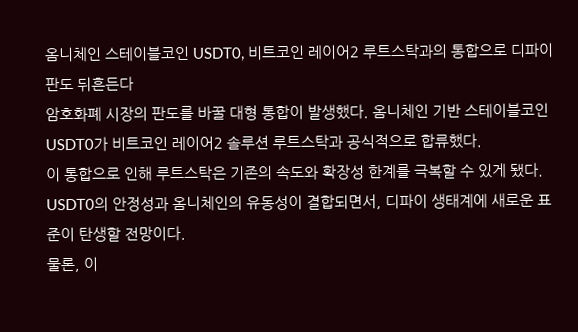옴니체인 스테이블코인 USDT0, 비트코인 레이어2 루트스탁과의 통합으로 디파이 판도 뒤흔든다
암호화폐 시장의 판도를 바꿀 대형 통합이 발생했다. 옴니체인 기반 스테이블코인 USDT0가 비트코인 레이어2 솔루션 루트스탁과 공식적으로 합류했다.
이 통합으로 인해 루트스탁은 기존의 속도와 확장성 한계를 극복할 수 있게 됐다. USDT0의 안정성과 옴니체인의 유동성이 결합되면서, 디파이 생태계에 새로운 표준이 탄생할 전망이다.
물론, 이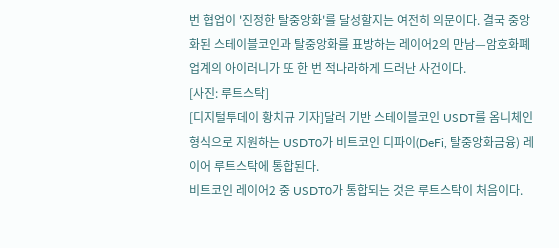번 협업이 '진정한 탈중앙화'를 달성할지는 여전히 의문이다. 결국 중앙화된 스테이블코인과 탈중앙화를 표방하는 레이어2의 만남—암호화폐 업계의 아이러니가 또 한 번 적나라하게 드러난 사건이다.
[사진: 루트스탁]
[디지털투데이 황치규 기자]달러 기반 스테이블코인 USDT를 옴니체인 형식으로 지원하는 USDT0가 비트코인 디파이(DeFi, 탈중앙화금융) 레이어 루트스탁에 통합된다.
비트코인 레이어2 중 USDT0가 통합되는 것은 루트스탁이 처음이다.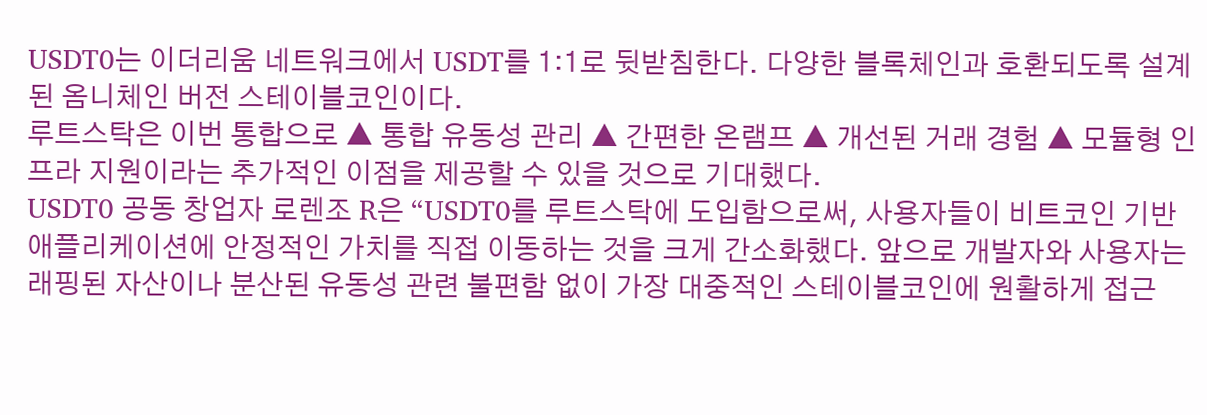USDT0는 이더리움 네트워크에서 USDT를 1:1로 뒷받침한다. 다양한 블록체인과 호환되도록 설계된 옴니체인 버전 스테이블코인이다.
루트스탁은 이번 통합으로 ▲ 통합 유동성 관리 ▲ 간편한 온램프 ▲ 개선된 거래 경험 ▲ 모듈형 인프라 지원이라는 추가적인 이점을 제공할 수 있을 것으로 기대했다.
USDT0 공동 창업자 로렌조 R은 “USDT0를 루트스탁에 도입함으로써, 사용자들이 비트코인 기반 애플리케이션에 안정적인 가치를 직접 이동하는 것을 크게 간소화했다. 앞으로 개발자와 사용자는 래핑된 자산이나 분산된 유동성 관련 불편함 없이 가장 대중적인 스테이블코인에 원활하게 접근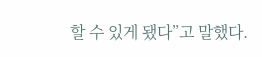할 수 있게 됐다”고 말했다.